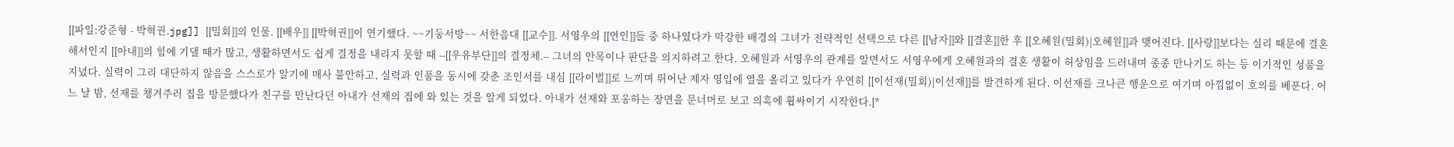[[파일:강준형 - 박혁권.jpg]] [[밀회]]의 인물. [[배우]] [[박혁권]]이 연기했다. ~~기둥서방~~ 서한음대 [[교수]]. 서영우의 [[연인]]들 중 하나였다가 막강한 배경의 그녀가 전략적인 선택으로 다른 [[남자]]와 [[결혼]]한 후 [[오혜원(밀회)|오혜원]]과 맺어진다. [[사랑]]보다는 실리 때문에 결혼해서인지 [[아내]]의 힘에 기댈 때가 많고, 생활하면서도 쉽게 결정을 내리지 못할 때 --[[우유부단]]의 결정체.-- 그녀의 안목이나 판단을 의지하려고 한다. 오혜원과 서영우의 관계를 알면서도 서영우에게 오혜원과의 결혼 생활이 허상임을 드러내며 종종 만나기도 하는 등 이기적인 성품을 지녔다. 실력이 그리 대단하지 않음을 스스로가 알기에 매사 불안하고, 실력과 인품을 동시에 갖춘 조인서를 내심 [[라이벌]]로 느끼며 뛰어난 제자 영입에 열을 올리고 있다가 우연히 [[이선재(밀회)|이선재]]를 발견하게 된다. 이선재를 크나큰 행운으로 여기며 아낌없이 호의를 베푼다. 어느 날 밤, 선재를 챙겨주러 집을 방문했다가 친구를 만난다던 아내가 선재의 집에 와 있는 것을 알게 되었다. 아내가 선재와 포옹하는 장면을 문너머로 보고 의혹에 휩싸이기 시작한다.[*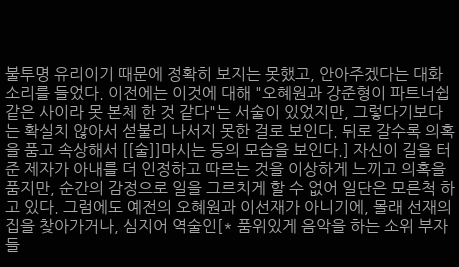불투명 유리이기 때문에 정확히 보지는 못했고, 안아주겠다는 대화 소리를 들었다. 이전에는 이것에 대해 "오혜원과 강준형이 파트너쉽 같은 사이라 못 본체 한 것 같다"는 서술이 있었지만, 그렇다기보다는 확실치 않아서 섣불리 나서지 못한 걸로 보인다. 뒤로 갈수록 의혹을 품고 속상해서 [[술]]마시는 등의 모습을 보인다.] 자신이 길을 터준 제자가 아내를 더 인정하고 따르는 것을 이상하게 느끼고 의혹을 품지만, 순간의 감정으로 일을 그르치게 할 수 없어 일단은 모른척 하고 있다. 그럼에도 예전의 오혜원과 이선재가 아니기에, 몰래 선재의 집을 찾아가거나, 심지어 역술인[* 품위있게 음악을 하는 소위 부자들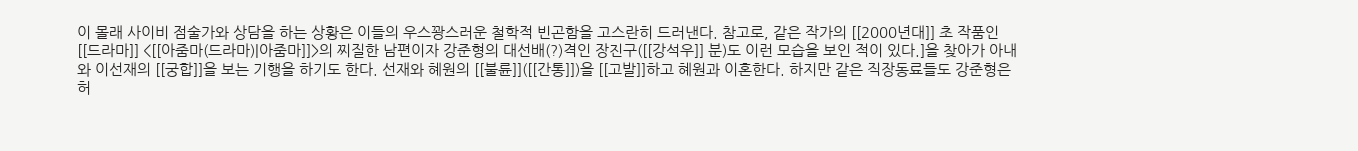이 몰래 사이비 점술가와 상담을 하는 상황은 이들의 우스꽝스러운 철학적 빈곤함을 고스란히 드러낸다. 참고로, 같은 작가의 [[2000년대]] 초 작품인 [[드라마]] <[[아줌마(드라마)|아줌마]]>의 찌질한 남편이자 강준형의 대선배(?)격인 장진구([[강석우]] 분)도 이런 모습을 보인 적이 있다.]을 찾아가 아내와 이선재의 [[궁합]]을 보는 기행을 하기도 한다. 선재와 혜원의 [[불륜]]([[간통]])을 [[고발]]하고 혜원과 이혼한다. 하지만 같은 직장동료들도 강준형은 허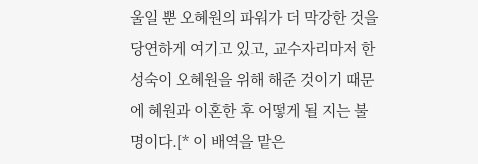울일 뿐 오혜원의 파워가 더 막강한 것을 당연하게 여기고 있고, 교수자리마저 한성숙이 오혜원을 위해 해준 것이기 때문에 혜원과 이혼한 후 어떻게 될 지는 불명이다.[* 이 배역을 맡은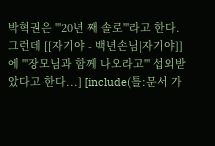박혁권은 '''20년 째 솔로'''라고 한다. 그런데 [[자기야 - 백년손님|자기야]]에 '''장모님과 함께 나오라고''' 섭외받았다고 한다...] [include(틀:문서 가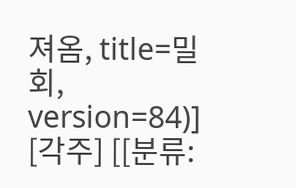져옴, title=밀회, version=84)] [각주] [[분류: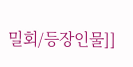밀회/등장인물]]